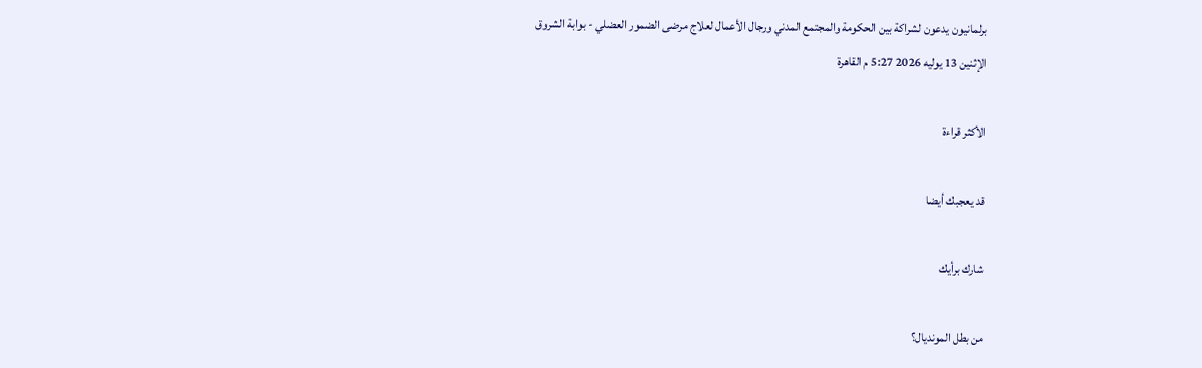برلمانيون يدعون لشراكة بين الحكومة والمجتمع المدني ورجال الأعمال لعلاج مرضى الضمور العضلي - بوابة الشروق
الإثنين 13 يوليه 2026 5:27 م القاهرة

الأكثر قراءة

قد يعجبك أيضا

شارك برأيك

من بطل المونديال؟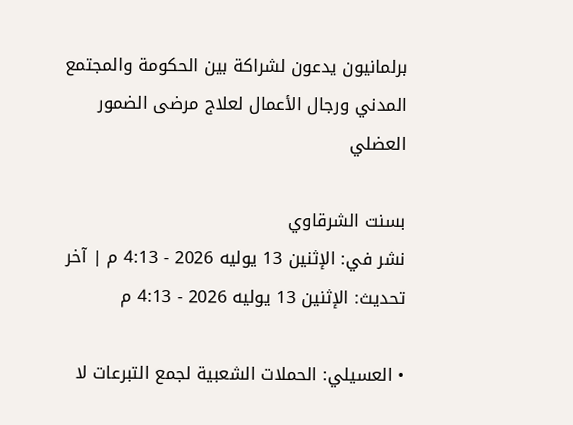برلمانيون يدعون لشراكة بين الحكومة والمجتمع المدني ورجال الأعمال لعلاج مرضى الضمور العضلي

بسنت الشرقاوي
نشر في: الإثنين 13 يوليه 2026 - 4:13 م | آخر تحديث: الإثنين 13 يوليه 2026 - 4:13 م

• العسيلي: الحملات الشعبية لجمع التبرعات لا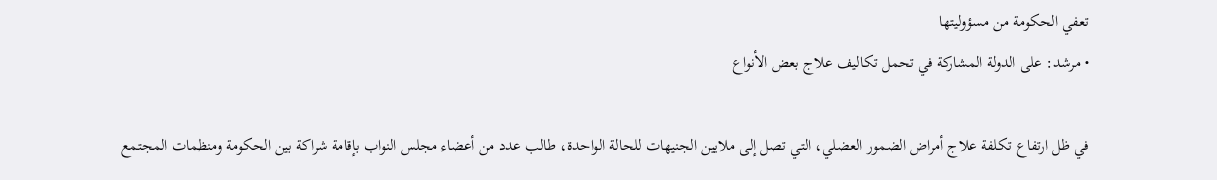تعفي الحكومة من مسؤوليتها
• مرشد: على الدولة المشاركة في تحمل تكاليف علاج بعض الأنواع

في ظل ارتفاع تكلفة علاج أمراض الضمور العضلي، التي تصل إلى ملايين الجنيهات للحالة الواحدة، طالب عدد من أعضاء مجلس النواب بإقامة شراكة بين الحكومة ومنظمات المجتمع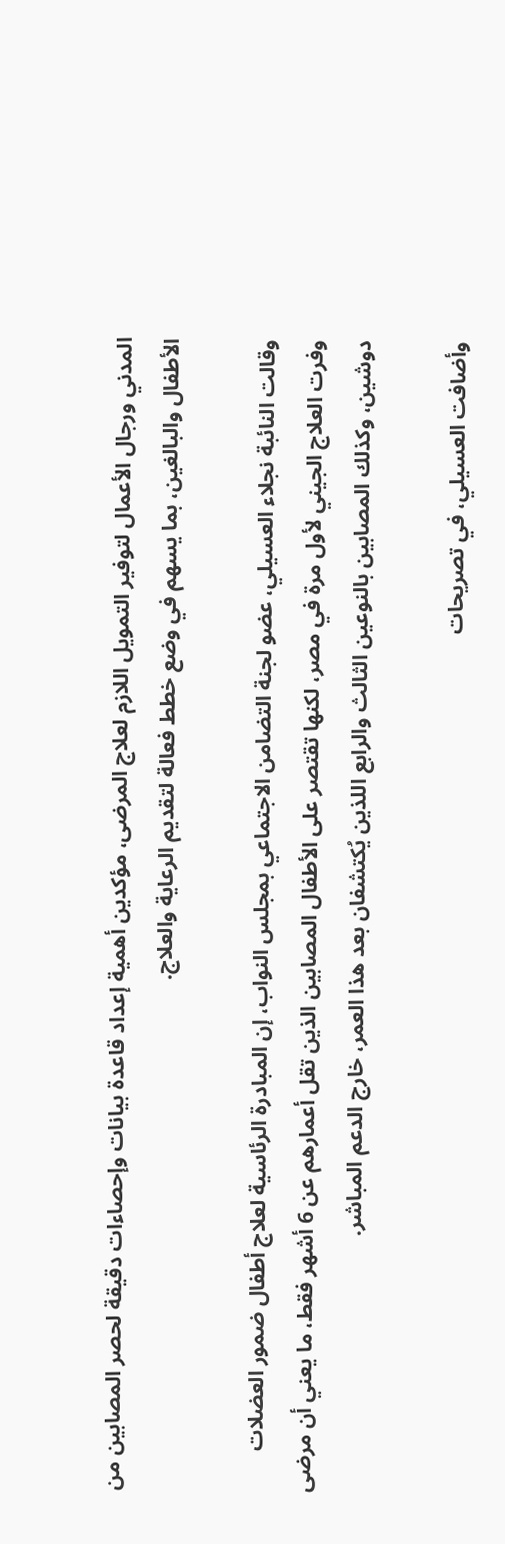المدني ورجال الأعمال لتوفير التمويل اللازم لعلاج المرضى، مؤكدين أهمية إعداد قاعدة بيانات وإحصاءات دقيقة لحصر المصابين من الأطفال والبالغين، بما يسهم في وضع خطط فعالة لتقديم الرعاية والعلاج.

وقالت النائبة نجلاء العسيلي، عضو لجنة التضامن الاجتماعي بمجلس النواب، إن المبادرة الرئاسية لعلاج أطفال ضمور العضلات وفرت العلاج الجيني لأول مرة في مصر، لكنها تقتصر على الأطفال المصابين الذين تقل أعمارهم عن 6 أشهر فقط، ما يعني أن مرضى دوشين، وكذلك المصابين بالنوعين الثالث والرابع اللذين يُكتشفان بعد هذا العمر، خارج الدعم المباشر.

وأضافت العسيلي، في تصريحات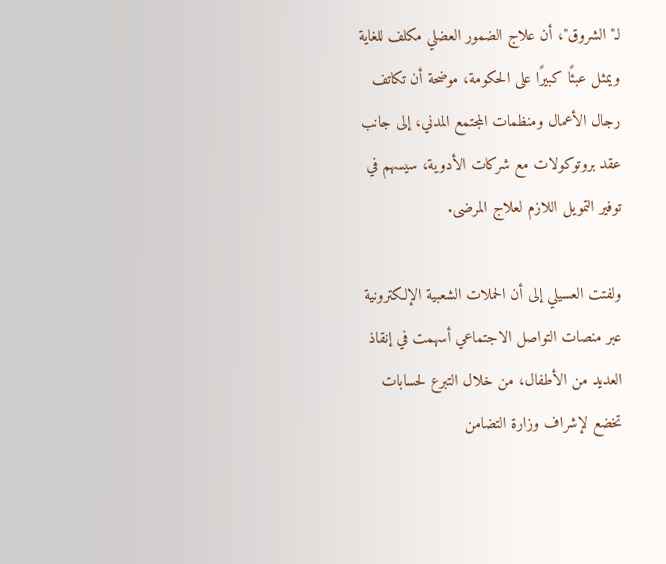لـ"الشروق"، أن علاج الضمور العضلي مكلف للغاية ويمثل عبئًا كبيرًا على الحكومة، موضحة أن تكاتف رجال الأعمال ومنظمات المجتمع المدني، إلى جانب عقد بروتوكولات مع شركات الأدوية، سيسهم في توفير التمويل اللازم لعلاج المرضى.

ولفتت العسيلي إلى أن الحملات الشعبية الإلكترونية عبر منصات التواصل الاجتماعي أسهمت في إنقاذ العديد من الأطفال، من خلال التبرع لحسابات تخضع لإشراف وزارة التضامن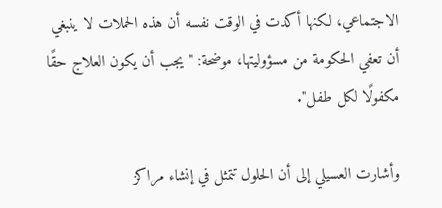الاجتماعي، لكنها أكدت في الوقت نفسه أن هذه الحملات لا ينبغي أن تعفي الحكومة من مسؤوليتها، موضحة: "يجب أن يكون العلاج حقًا مكفولًا لكل طفل".

وأشارت العسيلي إلى أن الحلول تتمثل في إنشاء مراكز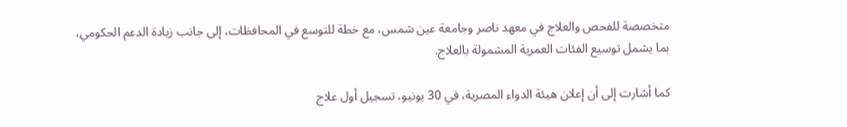متخصصة للفحص والعلاج في معهد ناصر وجامعة عين شمس، مع خطة للتوسع في المحافظات، إلى جانب زيادة الدعم الحكومي، بما يشمل توسيع الفئات العمرية المشمولة بالعلاج.

كما أشارت إلى أن إعلان هيئة الدواء المصرية، في 30 يونيو، تسجيل أول علاج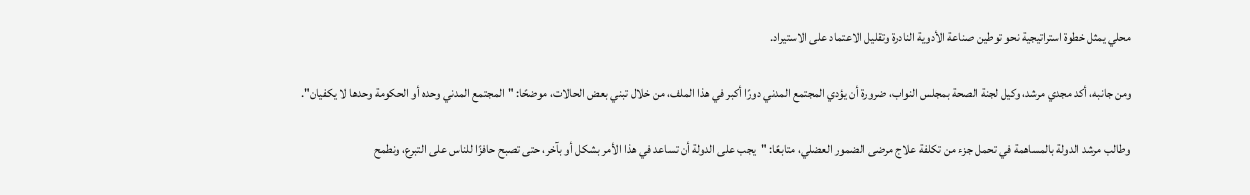محلي يمثل خطوة استراتيجية نحو توطين صناعة الأدوية النادرة وتقليل الاعتماد على الاستيراد.

ومن جانبه، أكد مجدي مرشد، وكيل لجنة الصحة بمجلس النواب، ضرورة أن يؤدي المجتمع المدني دورًا أكبر في هذا الملف، من خلال تبني بعض الحالات، موضحًا: "المجتمع المدني وحده أو الحكومة وحدها لا يكفيان".

وطالب مرشد الدولة بالمساهمة في تحمل جزء من تكلفة علاج مرضى الضمور العضلي، متابعًا: "يجب على الدولة أن تساعد في هذا الأمر بشكل أو بآخر، حتى تصبح حافزًا للناس على التبرع، ونطمح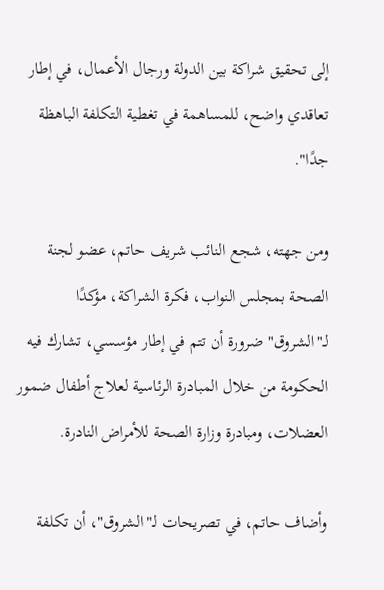إلى تحقيق شراكة بين الدولة ورجال الأعمال، في إطار تعاقدي واضح، للمساهمة في تغطية التكلفة الباهظة جدًا".

ومن جهته، شجع النائب شريف حاتم، عضو لجنة الصحة بمجلس النواب، فكرة الشراكة، مؤكدًا لـ"الشروق" ضرورة أن تتم في إطار مؤسسي، تشارك فيه الحكومة من خلال المبادرة الرئاسية لعلاج أطفال ضمور العضلات، ومبادرة وزارة الصحة للأمراض النادرة.

وأضاف حاتم، في تصريحات لـ"الشروق"، أن تكلفة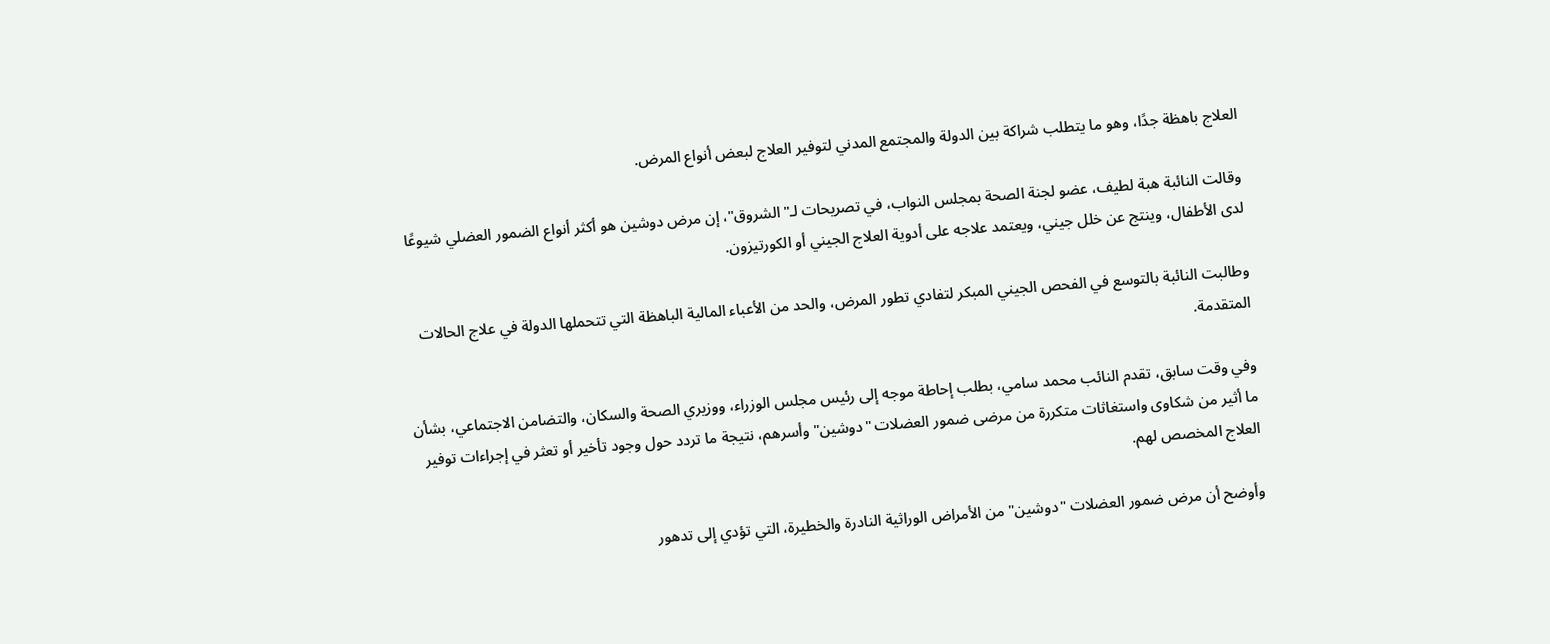العلاج باهظة جدًا، وهو ما يتطلب شراكة بين الدولة والمجتمع المدني لتوفير العلاج لبعض أنواع المرض.

وقالت النائبة هبة لطيف، عضو لجنة الصحة بمجلس النواب، في تصريحات لـ"الشروق"، إن مرض دوشين هو أكثر أنواع الضمور العضلي شيوعًا لدى الأطفال، وينتج عن خلل جيني، ويعتمد علاجه على أدوية العلاج الجيني أو الكورتيزون.

وطالبت النائبة بالتوسع في الفحص الجيني المبكر لتفادي تطور المرض، والحد من الأعباء المالية الباهظة التي تتحملها الدولة في علاج الحالات المتقدمة.

وفي وقت سابق، تقدم النائب محمد سامي، بطلب إحاطة موجه إلى رئيس مجلس الوزراء، ووزيري الصحة والسكان، والتضامن الاجتماعي، بشأن ما أثير من شكاوى واستغاثات متكررة من مرضى ضمور العضلات "دوشين" وأسرهم، نتيجة ما تردد حول وجود تأخير أو تعثر في إجراءات توفير العلاج المخصص لهم.

وأوضح أن مرض ضمور العضلات "دوشين" من الأمراض الوراثية النادرة والخطيرة، التي تؤدي إلى تدهور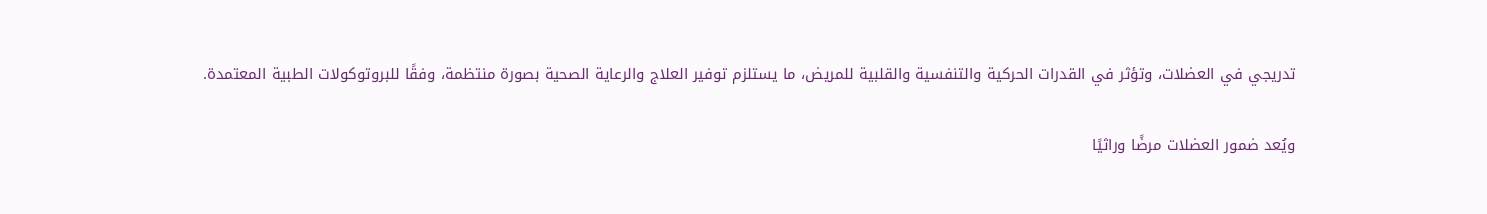تدريجي في العضلات، وتؤثر في القدرات الحركية والتنفسية والقلبية للمريض، ما يستلزم توفير العلاج والرعاية الصحية بصورة منتظمة، وفقًا للبروتوكولات الطبية المعتمدة.

ويُعد ضمور العضلات مرضًا وراثيًا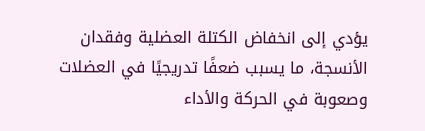يؤدي إلى انخفاض الكتلة العضلية وفقدان الأنسجة، ما يسبب ضعفًا تدريجيًا في العضلات وصعوبة في الحركة والأداء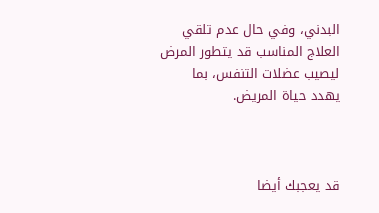البدني، وفي حال عدم تلقي العلاج المناسب قد يتطور المرض ليصيب عضلات التنفس، بما يهدد حياة المريض.



قد يعجبك أيضا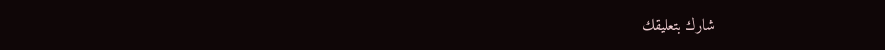شارك بتعليقك